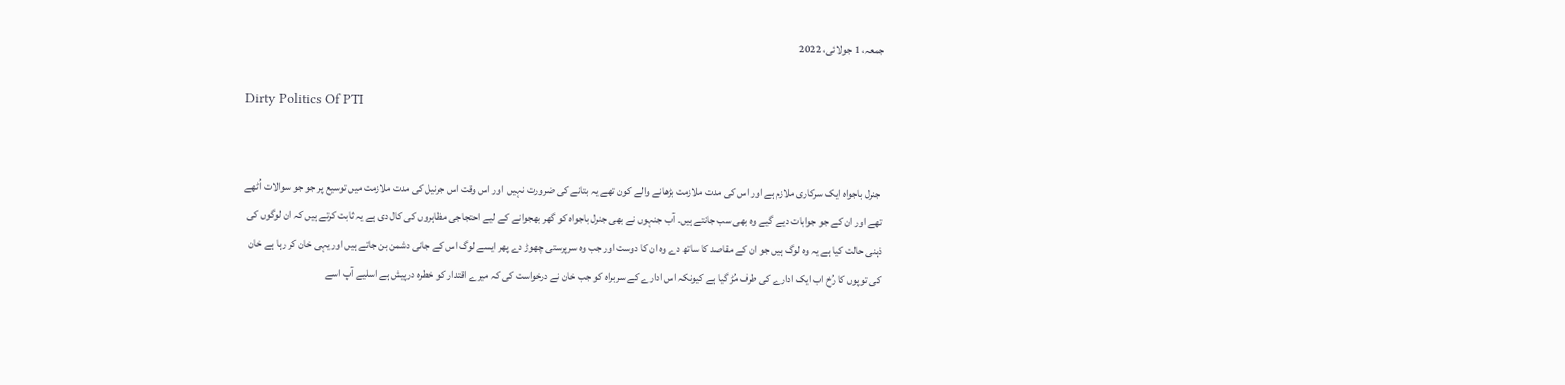جمعہ، 1 جولائی، 2022

Dirty Politics Of PTI


 جنرل باجواہ ایک سرکاری ملازم ہے اور اس کی مدت ملازمت بڑھانے والے کون تھے یہ بتانے کی ضرورت نہیں  اور اس وقت اس جرنیل کی مدت ملازمت میں توسیع پر جو جو سوالات اُٹھے تھے اور ان کے جو جوابات دیے گیے وہ بھی سب جانتے ہیں۔ آب جنہوں نے بھی جنرل باجواہ کو گھر بھجوانے کے لیے احتجاجی مظاہروں کی کال دی ہے یہ ثابت کرتے ہیں کہ ان لوگوں کی ذہنی حالت کیا ہے یہ وہ لوگ ہیں جو ان کے مقاصد کا ساتھ دے وہ ان کا دوست اور جب وہ سرپرستی چھوڑ دے پھر ایسے لوگ اس کے جانی دشمن بن جاتے ہیں اور یہی خان کر رہا ہے خان کی توپوں کا رُخ اب ایک ادارے کی طرف مُڑ گیا ہے کیونکہ اس ادارے کے سربراہ کو جب خان نے درخواست کی کہ میرے اقتدار کو خطرہ درپیش ہے اسلیے آپ اسے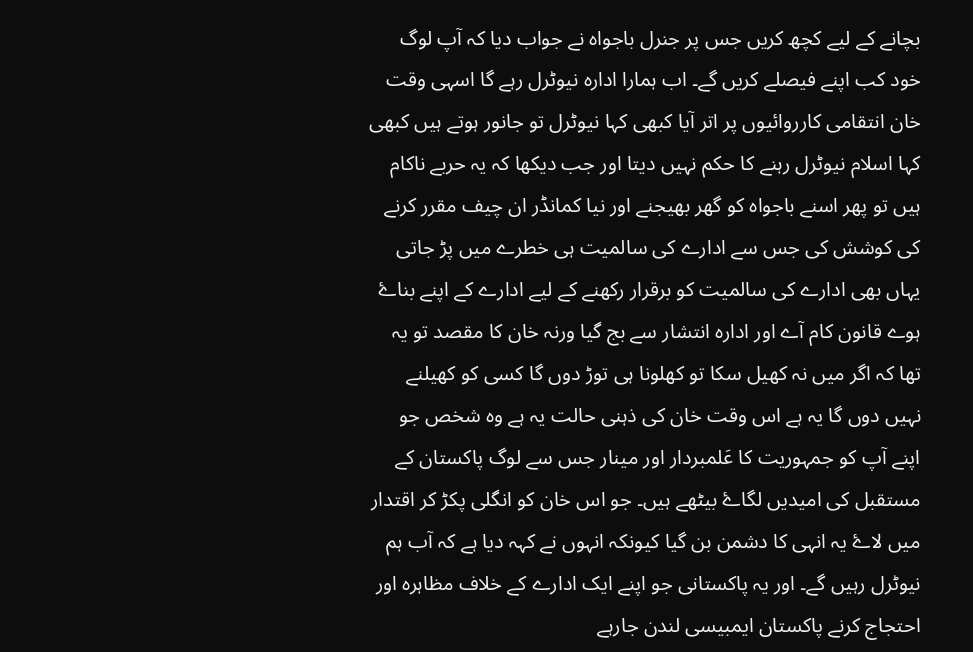بچانے کے لیے کچھ کریں جس پر جنرل باجواہ نے جواب دیا کہ آپ لوگ خود کب اپنے فیصلے کریں گے۔ اب ہمارا ادارہ نیوٹرل رہے گا اسہی وقت خان انتقامی کارروائیوں پر اتر آیا کبھی کہا نیوٹرل تو جانور ہوتے ہیں کبھی کہا اسلام نیوٹرل رہنے کا حکم نہیں دیتا اور جب دیکھا کہ یہ حربے ناکام ہیں تو پھر اسنے باجواہ کو گھر بھیجنے اور نیا کمانڈر ان چیف مقرر کرنے کی کوشش کی جس سے ادارے کی سالمیت ہی خطرے میں پڑ جاتی یہاں بھی ادارے کی سالمیت کو برقرار رکھنے کے لیے ادارے کے اپنے بناۓ ہوے قانون کام آے اور ادارہ انتشار سے بج گیا ورنہ خان کا مقصد تو یہ تھا کہ اگر میں نہ کھیل سکا تو کھلونا ہی توڑ دوں گا کسی کو کھیلنے نہیں دوں گا یہ ہے اس وقت خان کی ذہنی حالت یہ ہے وہ شخص جو اپنے آپ کو جمہوریت کا عَلمبردار اور مینار جس سے لوگ پاکستان کے مستقبل کی امیدیں لگاۓ بیٹھے ہیں۔ جو اس خان کو انگلی پکڑ کر اقتدار میں لاۓ یہ انہی کا دشمن بن گیا کیونکہ انہوں نے کہہ دیا ہے کہ آب ہم نیوٹرل رہیں گے۔ اور یہ پاکستانی جو اپنے ایک ادارے کے خلاف مظاہرہ اور احتجاج کرنے پاکستان ایمبیسی لندن جارہے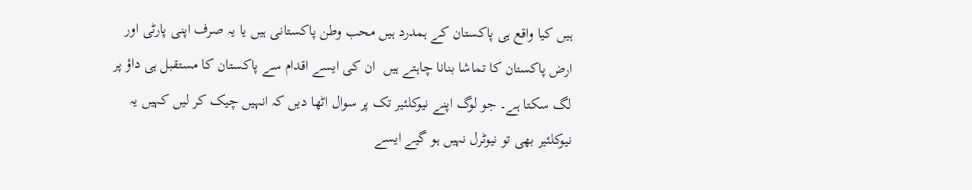ہیں کیا واقع ہی پاکستان کے ہمدرد ہیں محب وطن پاکستانی ہیں یا یہ صرف اپنی پارٹی اور ارض پاکستان کا تماشا بنانا چاہتے ہیں  ان کی ایسے اقدام سے پاکستان کا مستقبل ہی داؤ پر لگ سکتا ہے۔ جو لوگ اپنے نیوکلئیر تک پر سوال اٹھا دیں کہ انہیں چیک کر لیں کہیں یہ نیوکلئیر بھی تو نیوٹرل نہیں ہو گیے ایسے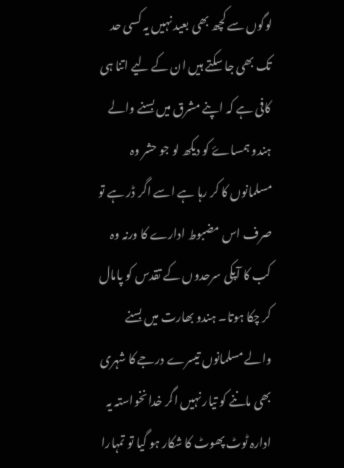لوگوں سے کچھ بھی بعید نہیں یہ کسی حد تک بھی جا سکتے ہیں ان کے لیے اتنا ہی کافی ہے کہ اپنے مشرق میں بسنے والے ہندو ہمساۓ کو دیکھ لو جو حشر وہ مسلمانوں کا کر رہا ہے اسے اگر ڈر ہے تو صرف اس مضبوط ادارے کا ورنہ وہ کب کا آپکی سرحدوں کے تقدس کو پامال کر چکا ہوتا۔ ہندو بھارت میں بسنے والے مسلمانوں تیسرے درجے کا شہری بھی ماننے کو تیار نہیں اگر خدا نخواستہ یہ ادارہ ٹوٹ پھوٹ کا شکار ہو گیا تو تمہارا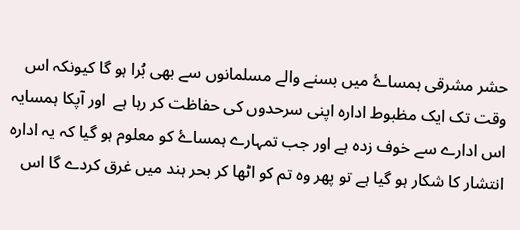حشر مشرقی ہمساۓ میں بسنے والے مسلمانوں سے بھی بُرا ہو گا کیونکہ اس وقت تک ایک مظبوط ادارہ اپنی سرحدوں کی حفاظت کر رہا ہے  اور آپکا ہمسایہ اس ادارے سے خوف زدہ ہے اور جب تمہارے ہمساۓ کو معلوم ہو گیا کہ یہ ادارہ انتشار کا شکار ہو گیا ہے تو پھر وہ تم کو اٹھا کر بحر ہند میں غرق کردے گا اس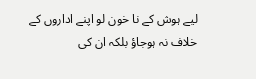لیے ہوش کے نا خون لو اپنے اداروں کے خلاف نہ ہوجاؤ بلکہ ان کی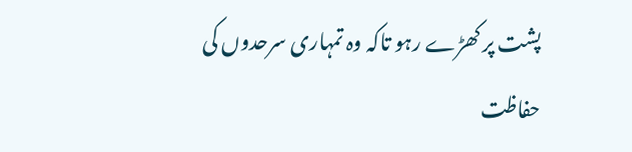پشت پر کھڑے رہو تاکہ وہ تمہاری سرحدوں کی حفاظت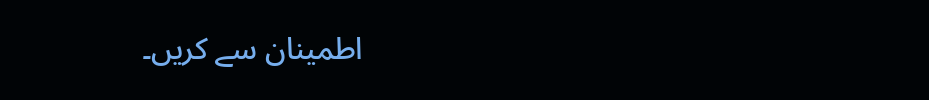اطمینان سے کریں۔